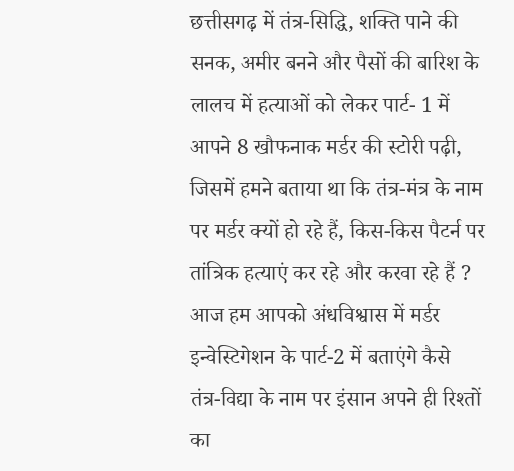छत्तीसगढ़ में तंत्र-सिद्धि, शक्ति पाने की सनक, अमीर बनने और पैसों की बारिश के लालच में हत्याओं को लेकर पार्ट- 1 में आपने 8 खौफनाक मर्डर की स्टोरी पढ़ी, जिसमें हमने बताया था कि तंत्र-मंत्र के नाम पर मर्डर क्यों हो रहे हैं, किस-किस पैटर्न पर तांत्रिक हत्याएं कर रहे और करवा रहे हैं ? आज हम आपको अंधविश्वास में मर्डर इन्वेस्टिगेशन के पार्ट-2 में बताएंगे कैसे तंत्र-विद्या के नाम पर इंसान अपने ही रिश्तों का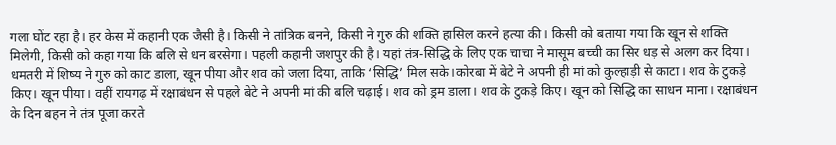गला घोंट रहा है। हर केस में कहानी एक जैसी है। किसी ने तांत्रिक बनने, किसी ने गुरु की शक्ति हासिल करने हत्या की। किसी को बताया गया कि खून से शक्ति मिलेगी, किसी को कहा गया कि बलि से धन बरसेगा। पहली कहानी जशपुर की है। यहां तंत्र-सिद्धि के लिए एक चाचा ने मासूम बच्ची का सिर धड़ से अलग कर दिया। धमतरी में शिष्य ने गुरु को काट डाला, खून पीया और शव को जला दिया, ताकि ‘सिद्धि’ मिल सके।कोरबा में बेटे ने अपनी ही मां को कुल्हाड़ी से काटा। शव के टुकड़े किए। खून पीया। वहीं रायगढ़ में रक्षाबंधन से पहले बेटे ने अपनी मां की बलि चढ़ाई। शव को ड्रम डाला। शव के टुकड़े किए। खून को सिद्धि का साधन माना। रक्षाबंधन के दिन बहन ने तंत्र पूजा करते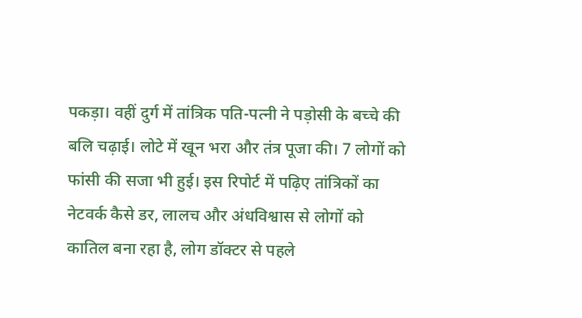पकड़ा। वहीं दुर्ग में तांत्रिक पति-पत्नी ने पड़ोसी के बच्चे की बलि चढ़ाई। लोटे में खून भरा और तंत्र पूजा की। 7 लोगों को फांसी की सजा भी हुई। इस रिपोर्ट में पढ़िए तांत्रिकों का नेटवर्क कैसे डर, लालच और अंधविश्वास से लोगों को कातिल बना रहा है, लोग डॉक्टर से पहले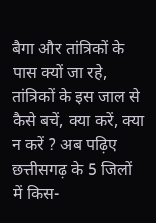बैगा और तांत्रिकों के पास क्यों जा रहे, तांत्रिकों के इस जाल से कैसे बचें, क्या करें, क्या न करें ? अब पढ़िए छत्तीसगढ़ के 5 जिलों में किस-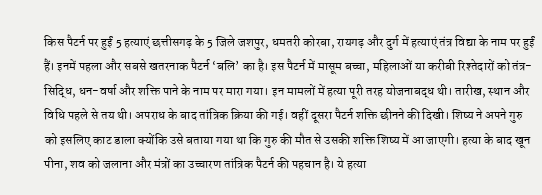किस पैटर्न पर हुईं 5 हत्याएं छत्तीसगढ़ के 5 जिले जशपुर, धमतरी कोरबा, रायगढ़ और दुर्ग में हत्याएं तंत्र विद्या के नाम पर हुईं हैं। इनमें पहला और सबसे खतरनाक पैटर्न ‘बलि’ का है। इस पैटर्न में मासूम बच्चा, महिलाओं या करीबी रिश्तेदारों को तंत्र-सिद्धि, धन-वर्षा और शक्ति पाने के नाम पर मारा गया। इन मामलों में हत्या पूरी तरह योजनाबद्ध थी। तारीख, स्थान और विधि पहले से तय थी। अपराध के बाद तांत्रिक क्रिया की गई। वहीं दूसरा पैटर्न शक्ति छीनने की दिखी। शिष्य ने अपने गुरु को इसलिए काट डाला क्योंकि उसे बताया गया था कि गुरु की मौत से उसकी शक्ति शिष्य में आ जाएगी। हत्या के बाद खून पीना, शव को जलाना और मंत्रों का उच्चारण तांत्रिक पैटर्न की पहचान है। ये हत्या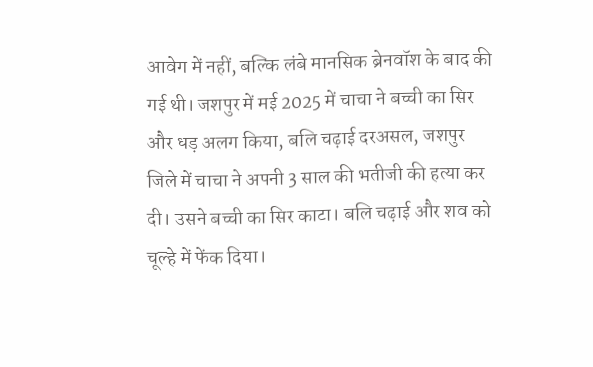आवेग में नहीं, बल्कि लंबे मानसिक ब्रेनवॉश के बाद की गई थी। जशपुर में मई 2025 में चाचा ने बच्ची का सिर और धड़ अलग किया, बलि चढ़ाई दरअसल, जशपुर जिले में चाचा ने अपनी 3 साल की भतीजी की हत्या कर दी। उसने बच्ची का सिर काटा। बलि चढ़ाई और शव को चूल्हे में फेंक दिया।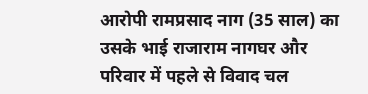आरोपी रामप्रसाद नाग (35 साल) का उसके भाई राजाराम नागघर और परिवार में पहले से विवाद चल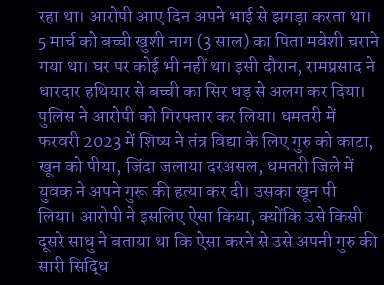रहा था। आरोपी आए दिन अपने भाई से झगड़ा करता था। 5 मार्च को बच्ची खुशी नाग (3 साल) का पिता मवेशी चराने गया था। घर पर कोई भी नहीं था। इसी दौरान, रामप्रसाद ने धारदार हथियार से बच्ची का सिर धड़ से अलग कर दिया। पुलिस ने आरोपी को गिरफ्तार कर लिया। धमतरी में फरवरी 2023 में शिष्य ने तंत्र विद्या के लिए गुरु को काटा, खून को पीया, जिंदा जलाया दरअसल, धमतरी जिले में युवक ने अपने गुरू की हत्या कर दी। उसका खून पी लिया। आरोपी ने इसलिए ऐसा किया, क्योंकि उसे किसी दूसरे साधु ने बताया था कि ऐसा करने से उसे अपनी गुरु की सारी सिद्धि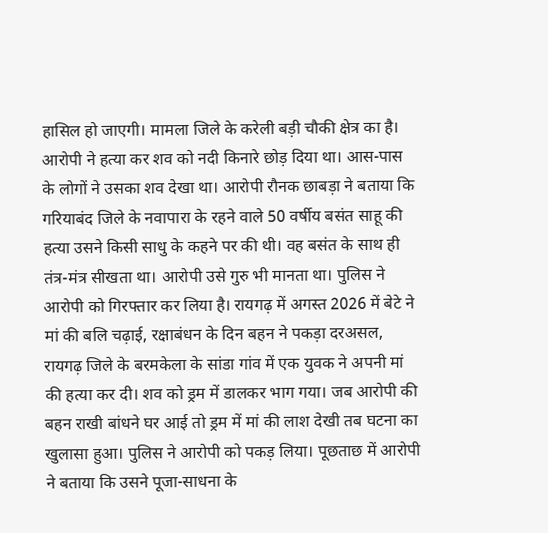हासिल हो जाएगी। मामला जिले के करेली बड़ी चौकी क्षेत्र का है। आरोपी ने हत्या कर शव को नदी किनारे छोड़ दिया था। आस-पास के लोगों ने उसका शव देखा था। आरोपी रौनक छाबड़ा ने बताया कि गरियाबंद जिले के नवापारा के रहने वाले 50 वर्षीय बसंत साहू की हत्या उसने किसी साधु के कहने पर की थी। वह बसंत के साथ ही तंत्र-मंत्र सीखता था। आरोपी उसे गुरु भी मानता था। पुलिस ने आरोपी को गिरफ्तार कर लिया है। रायगढ़ में अगस्त 2026 में बेटे ने मां की बलि चढ़ाई, रक्षाबंधन के दिन बहन ने पकड़ा दरअसल, रायगढ़ जिले के बरमकेला के सांडा गांव में एक युवक ने अपनी मां की हत्या कर दी। शव को ड्रम में डालकर भाग गया। जब आरोपी की बहन राखी बांधने घर आई तो ड्रम में मां की लाश देखी तब घटना का खुलासा हुआ। पुलिस ने आरोपी को पकड़ लिया। पूछताछ में आरोपी ने बताया कि उसने पूजा-साधना के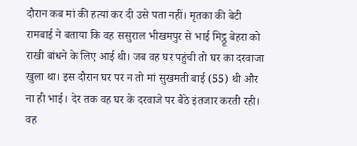दौरान कब मां की हत्या कर दी उसे पता नहीं। मृतका की बेटी रामबाई ने बताया कि वह ससुराल भीखमपुर से भाई मिट्ठू बेहरा को राखी बांधने के लिए आई थी। जब वह घर पहुंची तो घर का दरवाजा खुला था। इस दौरान घर पर न तो मां सुखमती बाई (55) थी और ना ही भाई। देर तक वह घर के दरवाजे पर बैठे इंतजार करती रही। वह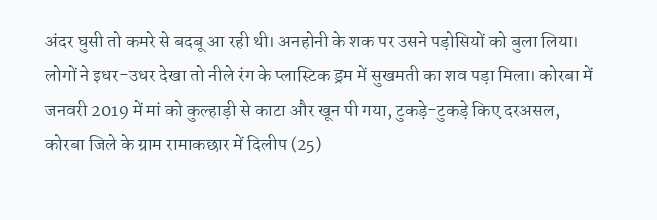अंदर घुसी तो कमरे से बदबू आ रही थी। अनहोनी के शक पर उसने पड़ोसियों को बुला लिया। लोगों ने इधर-उधर देखा तो नीले रंग के प्लास्टिक ड्रम में सुखमती का शव पड़ा मिला। कोरबा में जनवरी 2019 में मां को कुल्हाड़ी से काटा और खून पी गया, टुकड़े-टुकड़े किए दरअसल, कोरबा जिले के ग्राम रामाकछार में दिलीप (25)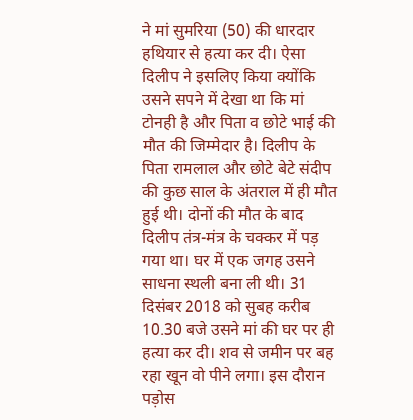ने मां सुमरिया (50) की धारदार हथियार से हत्या कर दी। ऐसा दिलीप ने इसलिए किया क्योंकि उसने सपने में देखा था कि मां टोनही है और पिता व छोटे भाई की मौत की जिम्मेदार है। दिलीप के पिता रामलाल और छोटे बेटे संदीप की कुछ साल के अंतराल में ही मौत हुई थी। दोनों की मौत के बाद दिलीप तंत्र-मंत्र के चक्कर में पड़ गया था। घर में एक जगह उसने साधना स्थली बना ली थी। 31 दिसंबर 2018 को सुबह करीब 10.30 बजे उसने मां की घर पर ही हत्या कर दी। शव से जमीन पर बह रहा खून वो पीने लगा। इस दौरान पड़ोस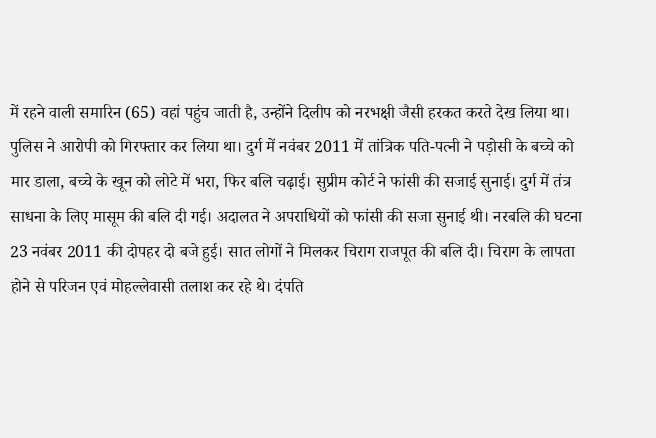में रहने वाली समारिन (65) वहां पहुंच जाती है, उन्होंने दिलीप को नरभक्षी जैसी हरकत करते देख लिया था। पुलिस ने आरोपी को गिरफ्तार कर लिया था। दुर्ग में नवंबर 2011 में तांत्रिक पति-पत्नी ने पड़ोसी के बच्चे को मार डाला, बच्चे के खून को लोटे में भरा, फिर बलि चढ़ाई। सुप्रीम कोर्ट ने फांसी की सजाई सुनाई। दुर्ग में तंत्र साधना के लिए मासूम की बलि दी गई। अदालत ने अपराधियों को फांसी की सजा सुनाई थी। नरबलि की घटना 23 नवंबर 2011 की दोपहर दो बजे हुई। सात लोगों ने मिलकर चिराग राजपूत की बलि दी। चिराग के लापता होने से परिजन एवं मोहल्लेवासी तलाश कर रहे थे। दंपति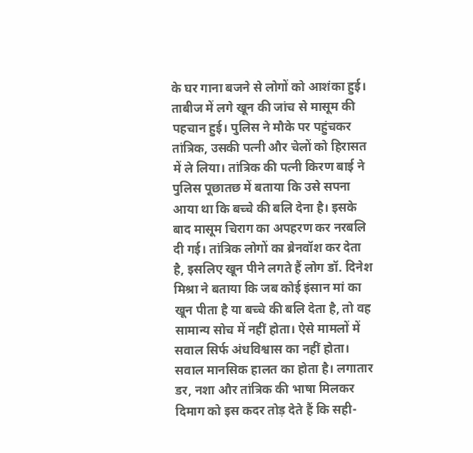के घर गाना बजने से लोगों को आशंका हुई। ताबीज में लगे खून की जांच से मासूम की पहचान हुई। पुलिस ने मौके पर पहुंचकर तांत्रिक, उसकी पत्नी और चेलों को हिरासत में ले लिया। तांत्रिक की पत्नी किरण बाई ने पुलिस पूछातछ में बताया कि उसे सपना आया था कि बच्चे की बलि देना है। इसके बाद मासूम चिराग का अपहरण कर नरबलि दी गई। तांत्रिक लोगों का ब्रेनवॉश कर देता है, इसलिए खून पीने लगते हैं लोग डॉ. दिनेश मिश्रा ने बताया कि जब कोई इंसान मां का खून पीता है या बच्चे की बलि देता है, तो वह सामान्य सोच में नहीं होता। ऐसे मामलों में सवाल सिर्फ अंधविश्वास का नहीं होता। सवाल मानसिक हालत का होता है। लगातार डर, नशा और तांत्रिक की भाषा मिलकर दिमाग को इस कदर तोड़ देते हैं कि सही-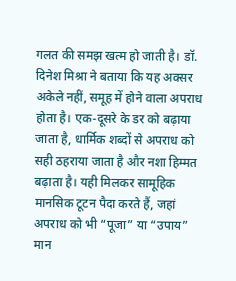गलत की समझ खत्म हो जाती है। डॉ. दिनेश मिश्रा ने बताया कि यह अक्सर अकेले नहीं, समूह में होने वाला अपराध होता है। एक-दूसरे के डर को बढ़ाया जाता है, धार्मिक शब्दों से अपराध को सही ठहराया जाता है और नशा हिम्मत बढ़ाता है। यही मिलकर सामूहिक मानसिक टूटन पैदा करते हैं, जहां अपराध को भी “पूजा” या “उपाय” मान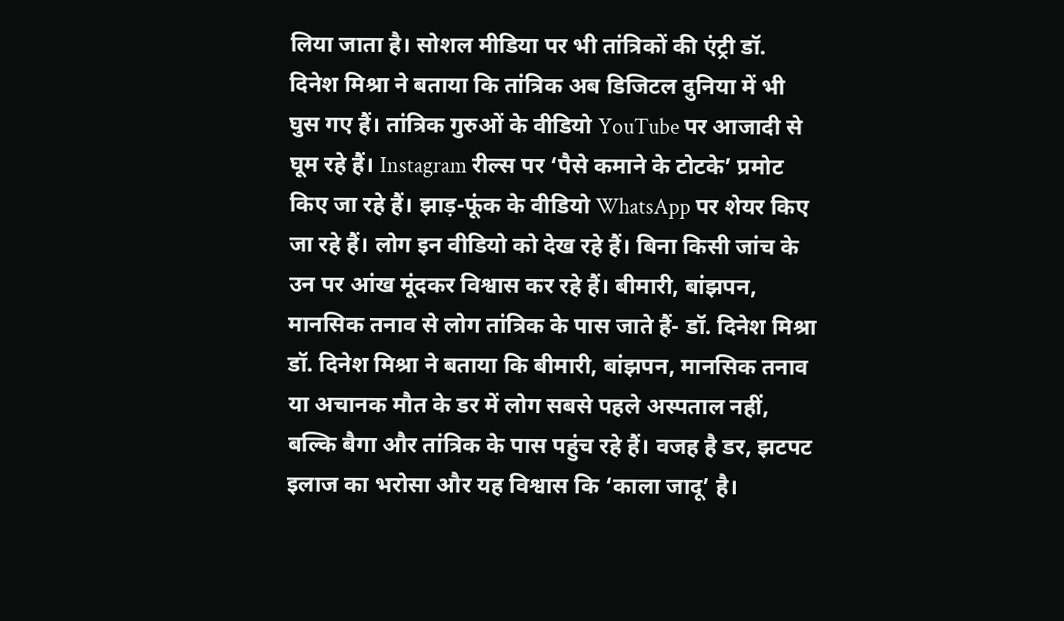लिया जाता है। सोशल मीडिया पर भी तांत्रिकों की एंट्री डॉ. दिनेश मिश्रा ने बताया कि तांत्रिक अब डिजिटल दुनिया में भी घुस गए हैं। तांत्रिक गुरुओं के वीडियो YouTube पर आजादी से घूम रहे हैं। Instagram रील्स पर ‘पैसे कमाने के टोटके’ प्रमोट किए जा रहे हैं। झाड़-फूंक के वीडियो WhatsApp पर शेयर किए जा रहे हैं। लोग इन वीडियो को देख रहे हैं। बिना किसी जांच के उन पर आंख मूंदकर विश्वास कर रहे हैं। बीमारी, बांझपन, मानसिक तनाव से लोग तांत्रिक के पास जाते हैं- डॉ. दिनेश मिश्रा डॉ. दिनेश मिश्रा ने बताया कि बीमारी, बांझपन, मानसिक तनाव या अचानक मौत के डर में लोग सबसे पहले अस्पताल नहीं, बल्कि बैगा और तांत्रिक के पास पहुंच रहे हैं। वजह है डर, झटपट इलाज का भरोसा और यह विश्वास कि ‘काला जादू’ है।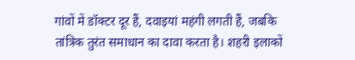गांवों में डॉक्टर दूर हैं, दवाइयां महंगी लगती हैं, जबकि तांत्रिक तुरंत समाधान का दावा करता है। शहरी इलाकों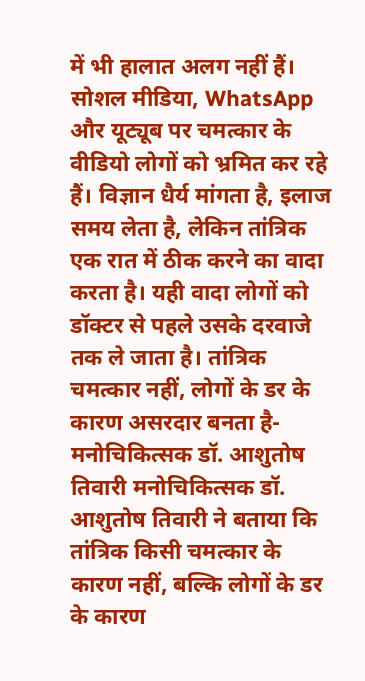में भी हालात अलग नहीं हैं। सोशल मीडिया, WhatsApp और यूट्यूब पर चमत्कार के वीडियो लोगों को भ्रमित कर रहे हैं। विज्ञान धैर्य मांगता है, इलाज समय लेता है, लेकिन तांत्रिक एक रात में ठीक करने का वादा करता है। यही वादा लोगों को डॉक्टर से पहले उसके दरवाजे तक ले जाता है। तांत्रिक चमत्कार नहीं, लोगों के डर के कारण असरदार बनता है- मनोचिकित्सक डॉ. आशुतोष तिवारी मनोचिकित्सक डॉ. आशुतोष तिवारी ने बताया कि तांत्रिक किसी चमत्कार के कारण नहीं, बल्कि लोगों के डर के कारण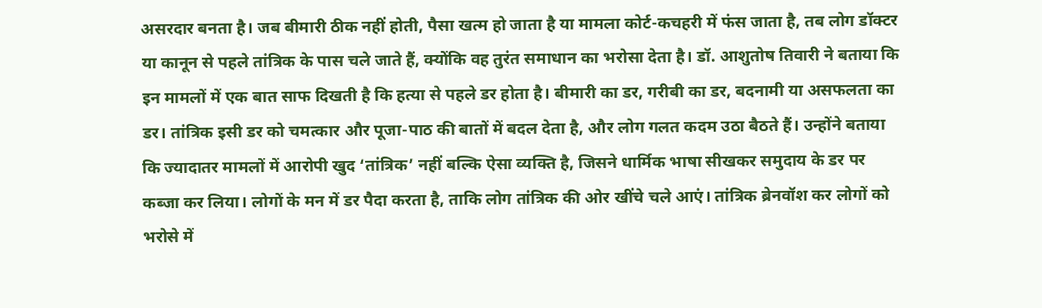असरदार बनता है। जब बीमारी ठीक नहीं होती, पैसा खत्म हो जाता है या मामला कोर्ट-कचहरी में फंस जाता है, तब लोग डॉक्टर या कानून से पहले तांत्रिक के पास चले जाते हैं, क्योंकि वह तुरंत समाधान का भरोसा देता है। डॉ. आशुतोष तिवारी ने बताया कि इन मामलों में एक बात साफ दिखती है कि हत्या से पहले डर होता है। बीमारी का डर, गरीबी का डर, बदनामी या असफलता का डर। तांत्रिक इसी डर को चमत्कार और पूजा-पाठ की बातों में बदल देता है, और लोग गलत कदम उठा बैठते हैं। उन्होंने बताया कि ज्यादातर मामलों में आरोपी खुद ‘तांत्रिक’ नहीं बल्कि ऐसा व्यक्ति है, जिसने धार्मिक भाषा सीखकर समुदाय के डर पर कब्जा कर लिया। लोगों के मन में डर पैदा करता है, ताकि लोग तांत्रिक की ओर खींचे चले आएं। तांत्रिक ब्रेनवॉश कर लोगों को भरोसे में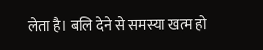लेता है। बलि देने से समस्या खत्म हो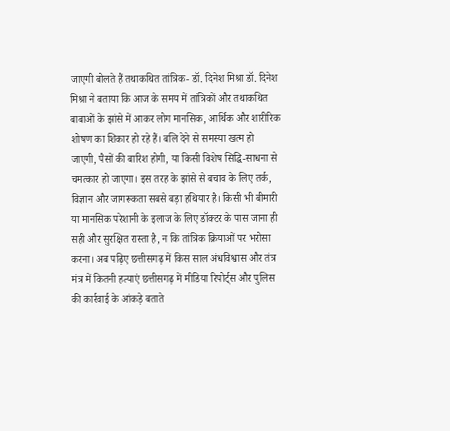जाएगी बोलते हैं तथाकथित तांत्रिक- डॉ. दिनेश मिश्रा डॉ. दिनेश मिश्रा ने बताया कि आज के समय में तांत्रिकों और तथाकथित बाबाओं के झांसे में आकर लोग मानसिक, आर्थिक और शारीरिक शोषण का शिकार हो रहे हैं। बलि देने से समस्या खत्म हो जाएगी, पैसों की बारिश होगी, या किसी विशेष सिद्धि-साधना से चमत्कार हो जाएगा। इस तरह के झांसे से बचाव के लिए तर्क, विज्ञान और जागरूकता सबसे बड़ा हथियार है। किसी भी बीमारी या मानसिक परेशानी के इलाज के लिए डॉक्टर के पास जाना ही सही और सुरक्षित रास्ता है, न कि तांत्रिक क्रियाओं पर भरोसा करना। अब पढ़िए छत्तीसगढ़ में किस साल अंधविश्वास और तंत्र मंत्र में कितनी हत्याएं छत्तीसगढ़ में मीडिया रिपोर्ट्स और पुलिस की कार्रवाई के आंकड़े बताते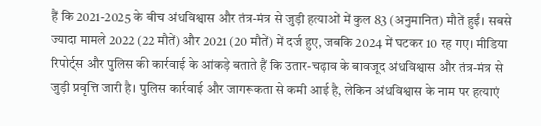हैं कि 2021-2025 के बीच अंधविश्वास और तंत्र-मंत्र से जुड़ी हत्याओं में कुल 83 (अनुमानित) मौतें हुईं। सबसे ज्यादा मामले 2022 (22 मौतें) और 2021 (20 मौतें) में दर्ज हुए, जबकि 2024 में घटकर 10 रह गए। मीडिया रिपोर्ट्स और पुलिस की कार्रवाई के आंकड़े बताते हैं कि उतार-चढ़ाव के बावजूद अंधविश्वास और तंत्र-मंत्र से जुड़ी प्रवृत्ति जारी है। पुलिस कार्रवाई और जागरूकता से कमी आई है, लेकिन अंधविश्वास के नाम पर हत्याएं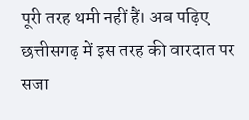पूरी तरह थमी नहीं हैं। अब पढ़िए छत्तीसगढ़ में इस तरह की वारदात पर सजा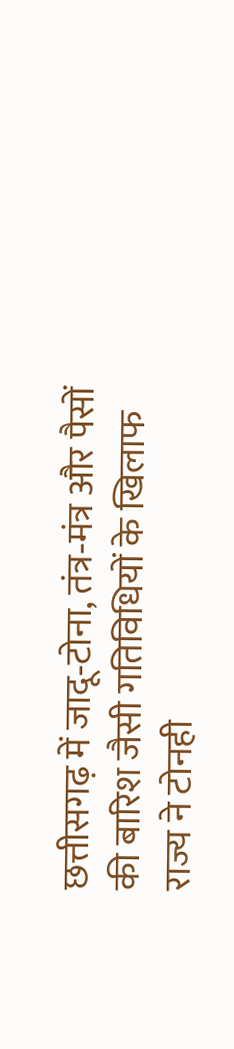छत्तीसगढ़ में जादू‑टोना, तंत्र‑मंत्र और पैसों की बारिश जैसी गतिविधियों के खिलाफ राज्य ने टोनही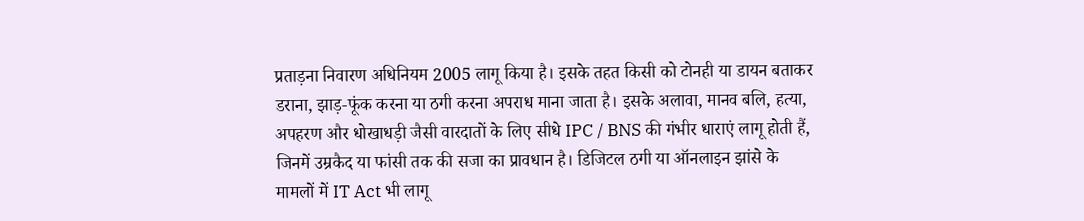प्रताड़ना निवारण अधिनियम 2005 लागू किया है। इसके तहत किसी को टोनही या डायन बताकर डराना, झाड़‑फूंक करना या ठगी करना अपराध माना जाता है। इसके अलावा, मानव बलि, हत्या, अपहरण और धोखाधड़ी जैसी वारदातों के लिए सीधे IPC / BNS की गंभीर धाराएं लागू होती हैं, जिनमें उम्रकैद या फांसी तक की सजा का प्रावधान है। डिजिटल ठगी या ऑनलाइन झांसे के मामलों में IT Act भी लागू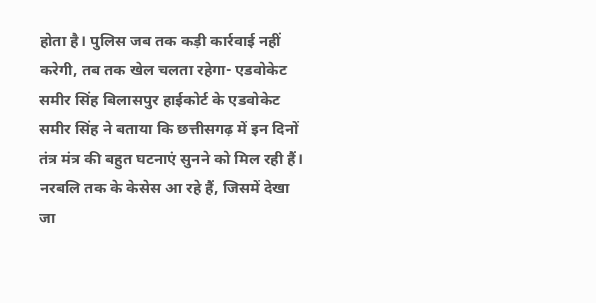होता है। पुलिस जब तक कड़ी कार्रवाई नहीं करेगी, तब तक खेल चलता रहेगा- एडवोकेट समीर सिंह बिलासपुर हाईकोर्ट के एडवोकेट समीर सिंह ने बताया कि छत्तीसगढ़ में इन दिनों तंत्र मंत्र की बहुत घटनाएं सुनने को मिल रही हैं। नरबलि तक के केसेस आ रहे हैं, जिसमें देखा जा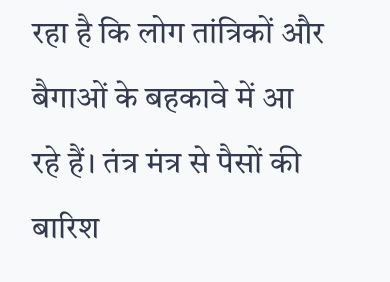रहा है कि लोग तांत्रिकों और बैगाओं के बहकावे में आ रहे हैं। तंत्र मंत्र से पैसों की बारिश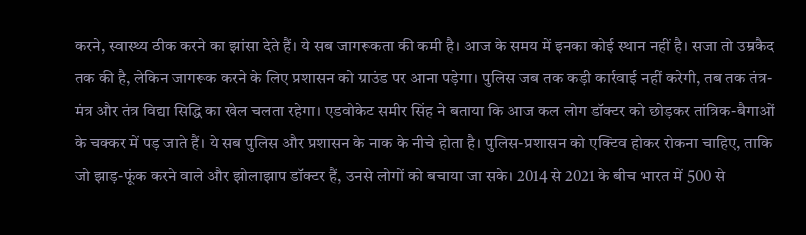करने, स्वास्थ्य ठीक करने का झांसा देते हैं। ये सब जागरूकता की कमी है। आज के समय में इनका कोई स्थान नहीं है। सजा तो उम्रकैद तक की है, लेकिन जागरूक करने के लिए प्रशासन को ग्राउंड पर आना पड़ेगा। पुलिस जब तक कड़ी कार्रवाई नहीं करेगी, तब तक तंत्र-मंत्र और तंत्र विद्या सिद्धि का खेल चलता रहेगा। एडवोकेट समीर सिंह ने बताया कि आज कल लोग डॉक्टर को छोड़कर तांत्रिक-बैगाओं के चक्कर में पड़ जाते हैं। ये सब पुलिस और प्रशासन के नाक के नीचे होता है। पुलिस-प्रशासन को एक्टिव होकर रोकना चाहिए, ताकि जो झाड़-फूंक करने वाले और झोलाझाप डॉक्टर हैं, उनसे लोगों को बचाया जा सके। 2014 से 2021 के बीच भारत में 500 से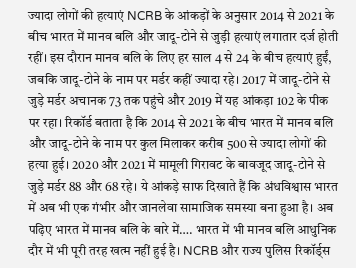ज्यादा लोगों की हत्याएं NCRB के आंकड़ों के अनुसार 2014 से 2021 के बीच भारत में मानव बलि और जादू-टोने से जुड़ी हत्याएं लगातार दर्ज होती रहीं। इस दौरान मानव बलि के लिए हर साल 4 से 24 के बीच हत्याएं हुईं, जबकि जादू-टोने के नाम पर मर्डर कहीं ज्यादा रहे। 2017 में जादू-टोने से जुड़े मर्डर अचानक 73 तक पहुंचे और 2019 में यह आंकड़ा 102 के पीक पर रहा। रिकॉर्ड बताता है कि 2014 से 2021 के बीच भारत में मानव बलि और जादू-टोने के नाम पर कुल मिलाकर करीब 500 से ज्यादा लोगों की हत्या हुई। 2020 और 2021 में मामूली गिरावट के बावजूद जादू-टोने से जुड़े मर्डर 88 और 68 रहे। ये आंकड़े साफ दिखाते हैं कि अंधविश्वास भारत में अब भी एक गंभीर और जानलेवा सामाजिक समस्या बना हुआ है। अब पढ़िए भारत में मानव बलि के बारे में…. भारत में भी मानव बलि आधुनिक दौर में भी पूरी तरह खत्म नहीं हुई है। NCRB और राज्य पुलिस रिकॉर्ड्स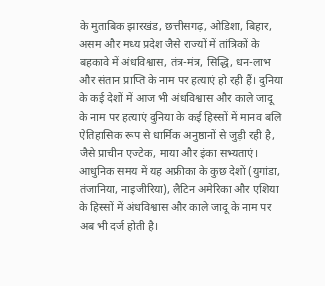के मुताबिक झारखंड, छत्तीसगढ़, ओडिशा, बिहार, असम और मध्य प्रदेश जैसे राज्यों में तांत्रिकों के बहकावे में अंधविश्वास, तंत्र-मंत्र, सिद्धि, धन-लाभ और संतान प्राप्ति के नाम पर हत्याएं हो रही हैं। दुनिया के कई देशों में आज भी अंधविश्वास और काले जादू के नाम पर हत्याएं दुनिया के कई हिस्सों में मानव बलि ऐतिहासिक रूप से धार्मिक अनुष्ठानों से जुड़ी रही है, जैसे प्राचीन एज्टेक, माया और इंका सभ्यताएं। आधुनिक समय में यह अफ्रीका के कुछ देशों (युगांडा, तंजानिया, नाइजीरिया), लैटिन अमेरिका और एशिया के हिस्सों में अंधविश्वास और काले जादू के नाम पर अब भी दर्ज होती है।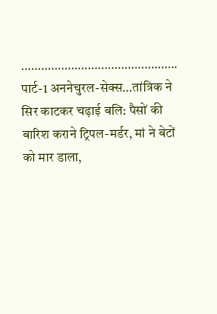……………………………………….. पार्ट-1 अननेचुरल-सेक्स…तांत्रिक ने सिर काटकर चढ़ाई बलि: पैसों की बारिश कराने ट्रिपल-मर्डर, मां ने बेटों को मार डाला,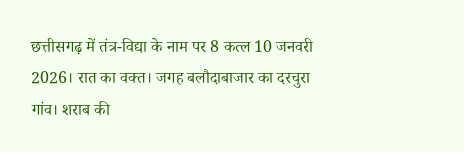छत्तीसगढ़ में तंत्र-विद्या के नाम पर 8 कत्ल 10 जनवरी 2026। रात का वक्त। जगह बलौदाबाजार का दरचुरा गांव। शराब की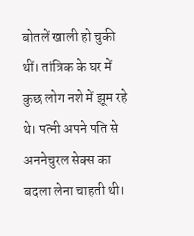बोतलें खाली हो चुकी थीं। तांत्रिक के घर में कुछ लोग नशे में झूम रहे थे। पत्नी अपने पति से अननेचुरल सेक्स का बदला लेना चाहती थी।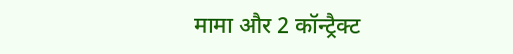मामा और 2 कॉन्ट्रैक्ट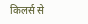किलर्स से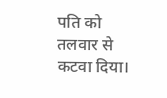पति को तलवार से कटवा दिया।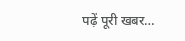पढ़ें पूरी खबर…